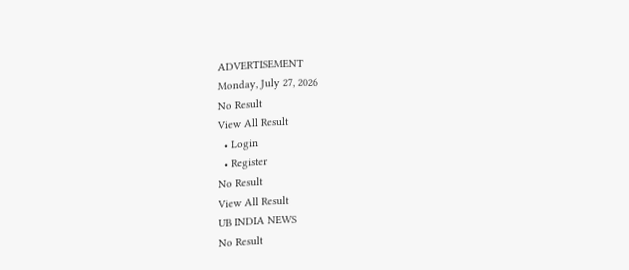ADVERTISEMENT
Monday, July 27, 2026
No Result
View All Result
  • Login
  • Register
No Result
View All Result
UB INDIA NEWS
No Result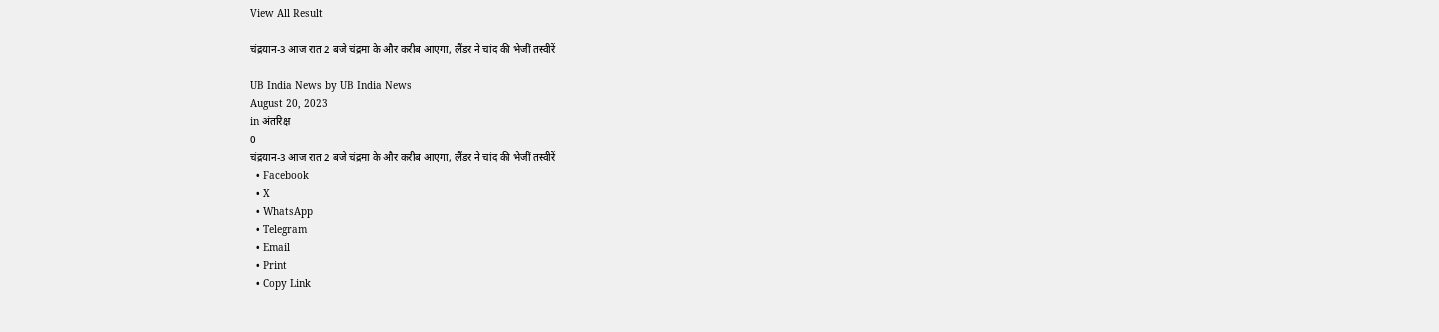View All Result

चंद्रयान-3 आज रात 2 बजे चंद्रमा के और करीब आएगा, लैंडर ने चांद की भेजीं तस्वीरें

UB India News by UB India News
August 20, 2023
in अंतरिक्ष
0
चंद्रयान-3 आज रात 2 बजे चंद्रमा के और करीब आएगा, लैंडर ने चांद की भेजीं तस्वीरें
  • Facebook
  • X
  • WhatsApp
  • Telegram
  • Email
  • Print
  • Copy Link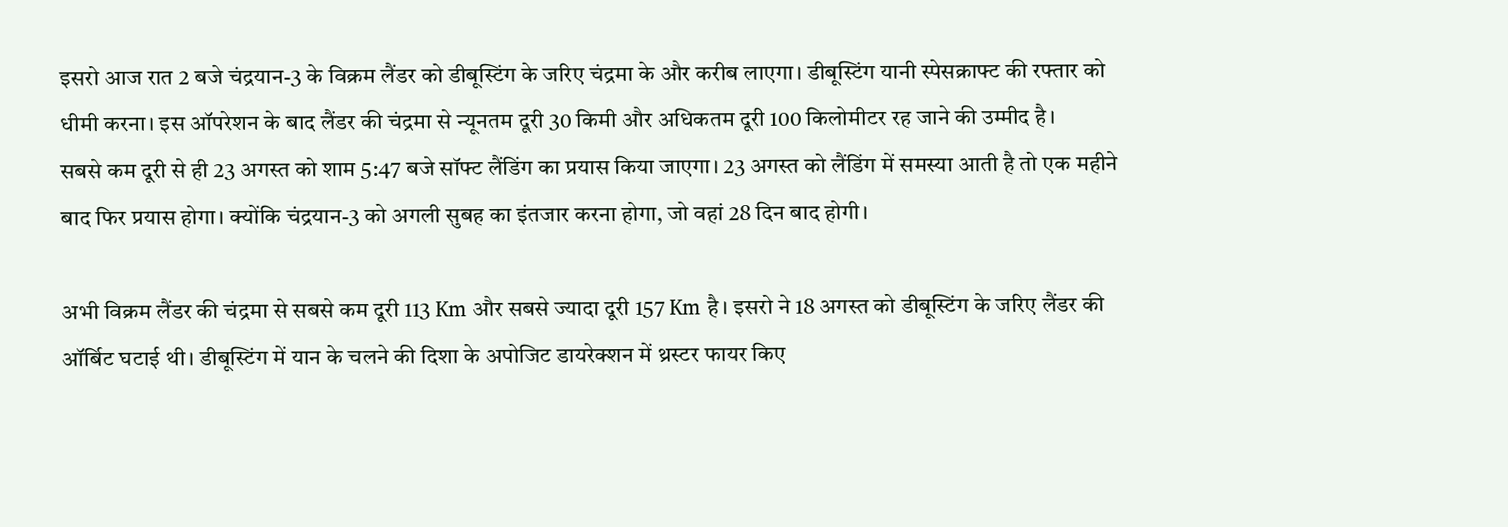इसरो आज रात 2 बजे चंद्रयान-3 के विक्रम लैंडर को डीबूस्टिंग के जरिए चंद्रमा के और करीब लाएगा। डीबूस्टिंग यानी स्पेसक्राफ्ट की रफ्तार को धीमी करना। इस ऑपरेशन के बाद लैंडर की चंद्रमा से न्यूनतम दूरी 30 किमी और अधिकतम दूरी 100 किलोमीटर रह जाने की उम्मीद है।
सबसे कम दूरी से ही 23 अगस्त को शाम 5:47 बजे सॉफ्ट लैंडिंग का प्रयास किया जाएगा। 23 अगस्त को लैंडिंग में समस्या आती है तो एक महीने बाद फिर प्रयास होगा। क्योंकि चंद्रयान-3 को अगली सुबह का इंतजार करना होगा, जो वहां 28 दिन बाद होगी।

अभी विक्रम लैंडर की चंद्रमा से सबसे कम दूरी 113 Km और सबसे ज्यादा दूरी 157 Km है। इसरो ने 18 अगस्त को डीबूस्टिंग के जरिए लैंडर की ऑर्बिट घटाई थी। डीबूस्टिंग में यान के चलने की दिशा के अपोजिट डायरेक्शन में थ्रस्टर फायर किए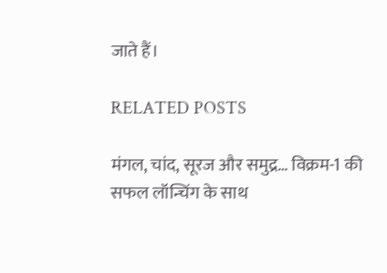जाते हैं।

RELATED POSTS

मंगल, चांद, सूरज और समुद्र… विक्रम-1 की सफल लॉन्चिंग के साथ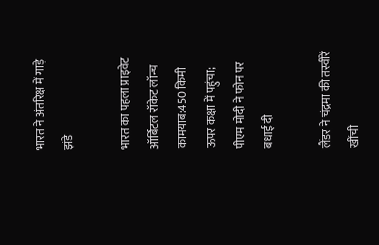भारत ने अंतरिक्ष में गाड़े झंडे

भारत का पहला प्राइवेट ऑर्बिटल रॉकेट लॉन्च कामयाब:450 किमी ऊपर कक्षा में पहुंचा; पीएम मोदी ने फोन पर बधाई दी

लैंडर ने चंद्रमा की तस्वीरें खींची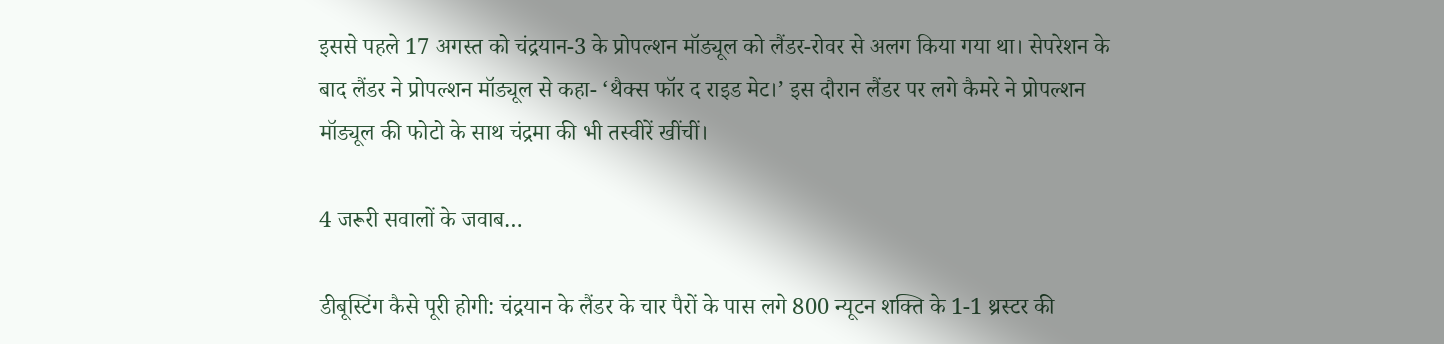इससे पहले 17 अगस्त को चंद्रयान-3 के प्रोपल्शन मॉड्यूल को लैंडर-रोवर से अलग किया गया था। सेपरेशन के बाद लैंडर ने प्रोपल्शन मॉड्यूल से कहा- ‘थैक्स फॉर द राइड मेट।’ इस दौरान लैंडर पर लगे कैमरे ने प्रोपल्शन मॉड्यूल की फोटो के साथ चंद्रमा की भी तस्वीरें खींचीं।

4 जरूरी सवालों के जवाब…

डीबूस्टिंग कैसे पूरी होगी: चंद्रयान के लैंडर के चार पैरों के पास लगे 800 न्यूटन शक्ति के 1-1 थ्रस्टर की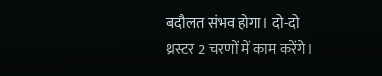बदौलत संभव होगा। दो-दो थ्रस्टर 2 चरणों में काम करेंगे।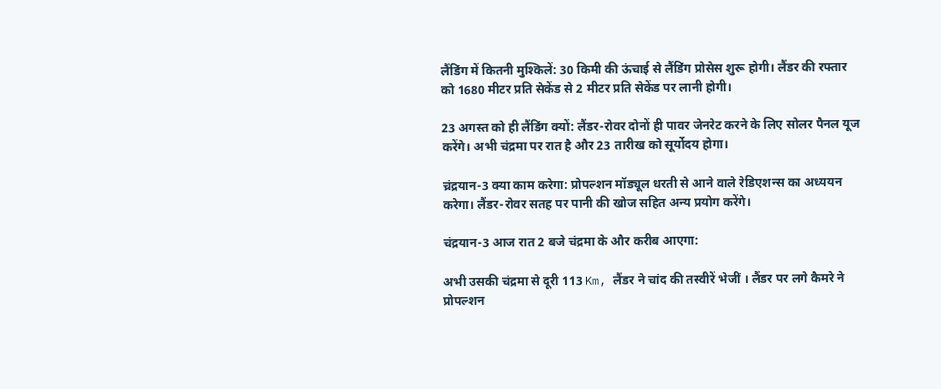लैंडिंग में कितनी मुश्किलें: 30 किमी की ऊंचाई से लैंडिंग प्रोसेस शुरू होगी। लैंडर की रफ्तार को 1680 मीटर प्रति सेकेंड से 2 मीटर प्रति सेकेंड पर लानी होगी।

23 अगस्त को ही लैंडिंग क्यों: लैंडर-रोवर दोनों ही पावर जेनरेट करने के लिए सोलर पैनल यूज करेंगे। अभी चंद्रमा पर रात है और 23 तारीख को सूर्योदय होगा।

च्रंद्रयान-3 क्या काम करेगा: प्रोपल्शन मॉड्यूल धरती से आने वाले रेडिएशन्स का अध्ययन करेगा। लैंडर-रोवर सतह पर पानी की खोज सहित अन्य प्रयोग करेंगे।

चंद्रयान-3 आज रात 2 बजे चंद्रमा के और करीब आएगा:

अभी उसकी चंद्रमा से दूरी 113 Km, लैंडर ने चांद की तस्वीरें भेजीं । लैंडर पर लगे कैमरे ने प्रोपल्शन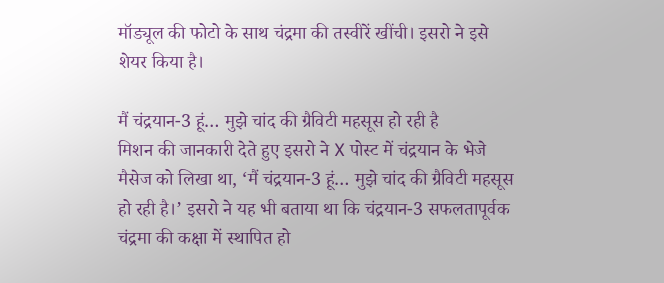मॉड्यूल की फोटो के साथ चंद्रमा की तस्वीरें खींची। इसरो ने इसे शेयर किया है।

मैं चंद्रयान-3 हूं… मुझे चांद की ग्रैविटी महसूस हो रही है
मिशन की जानकारी देते हुए इसरो ने X पोस्ट में चंद्रयान के भेजे मैसेज को लिखा था, ‘मैं चंद्रयान-3 हूं… मुझे चांद की ग्रैविटी महसूस हो रही है।’ इसरो ने यह भी बताया था कि चंद्रयान-3 सफलतापूर्वक चंद्रमा की कक्षा में स्थापित हो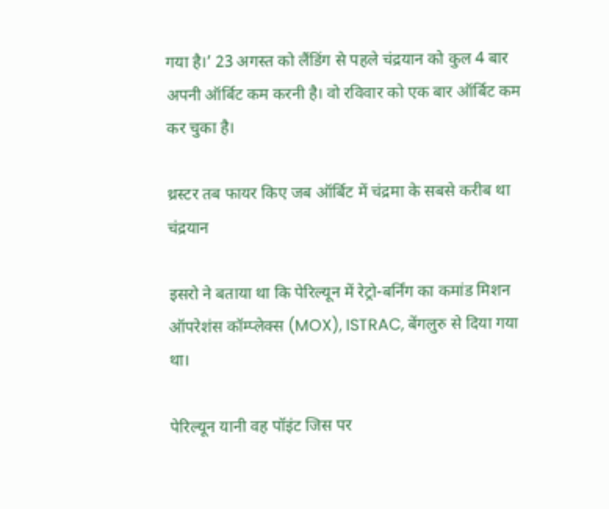गया है।’ 23 अगस्त को लैंडिंग से पहले चंद्रयान को कुल 4 बार अपनी ऑर्बिट कम करनी है। वो रविवार को एक बार ऑर्बिट कम कर चुका है।

थ्रस्टर तब फायर किए जब ऑर्बिट में चंद्रमा के सबसे करीब था चंद्रयान

इसरो ने बताया था कि पेरिल्यून में रेट्रो-बर्निंग का कमांड मिशन ऑपरेशंस कॉम्प्लेक्स (MOX), ISTRAC, बेंगलुरु से दिया गया था।

पेरिल्यून यानी वह पॉइंट जिस पर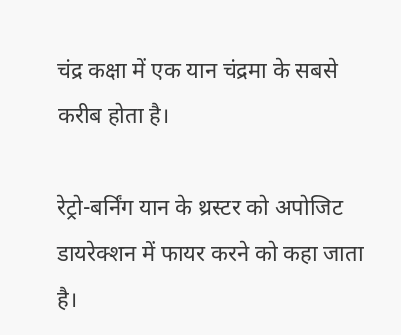चंद्र कक्षा में एक यान चंद्रमा के सबसे करीब होता है।

रेट्रो-बर्निंग यान के थ्रस्टर को अपोजिट डायरेक्शन में फायर करने को कहा जाता है।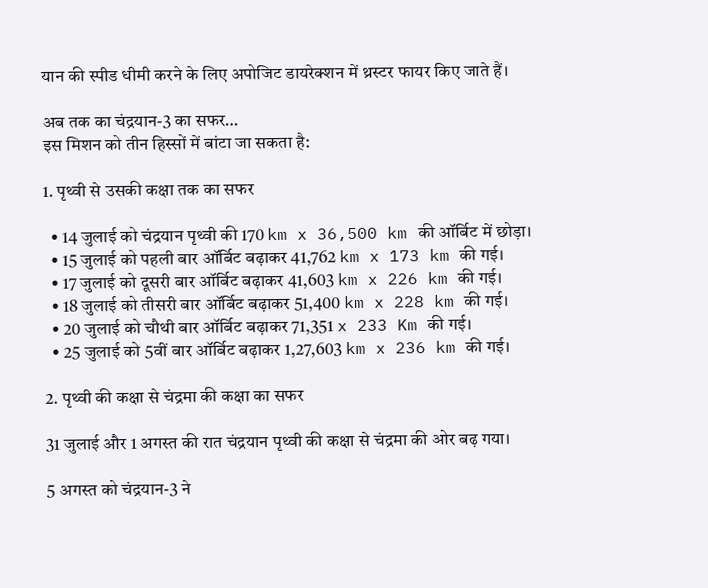यान की स्पीड धीमी करने के लिए अपोजिट डायरेक्शन में थ्रस्टर फायर किए जाते हैं।

अब तक का चंद्रयान-3 का सफर…
इस मिशन को तीन हिस्सों में बांटा जा सकता है:

1. पृथ्वी से उसकी कक्षा तक का सफर

  • 14 जुलाई को चंद्रयान पृथ्वी की 170 km x 36,500 km की ऑर्बिट में छोड़ा।
  • 15 जुलाई को पहली बार ऑर्बिट बढ़ाकर 41,762 km x 173 km की गई।
  • 17 जुलाई को दूसरी बार ऑर्बिट बढ़ाकर 41,603 km x 226 km की गई।
  • 18 जुलाई को तीसरी बार ऑर्बिट बढ़ाकर 51,400 km x 228 km की गई।
  • 20 जुलाई को चौथी बार ऑर्बिट बढ़ाकर 71,351 x 233 Km की गई।
  • 25 जुलाई को 5वीं बार ऑर्बिट बढ़ाकर 1,27,603 km x 236 km की गई।

2. पृथ्वी की कक्षा से चंद्रमा की कक्षा का सफर

31 जुलाई और 1 अगस्त की रात चंद्रयान पृथ्वी की कक्षा से चंद्रमा की ओर बढ़ गया।

5 अगस्त को चंद्रयान-3 ने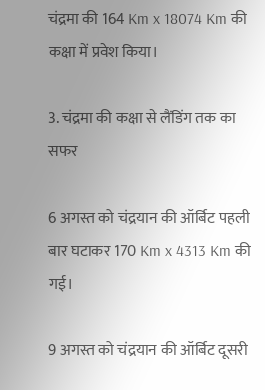चंद्रमा की 164 Km x 18074 Km की कक्षा में प्रवेश किया।

3. चंद्रमा की कक्षा से लैंडिंग तक का सफर

6 अगस्त को चंद्रयान की ऑर्बिट पहली बार घटाकर 170 Km x 4313 Km की गई।

9 अगस्त को चंद्रयान की ऑर्बिट दूसरी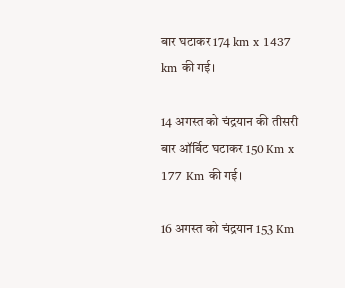बार घटाकर 174 km x 1437 km की गई।

14 अगस्त को चंद्रयान की तीसरी बार ऑर्बिट घटाकर 150 Km x 177 Km की गई।

16 अगस्त को चंद्रयान 153 Km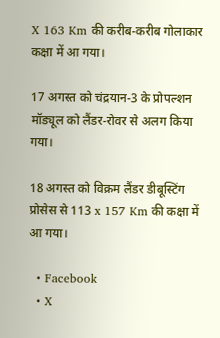X 163 Km की करीब-करीब गोलाकार कक्षा में आ गया।

17 अगस्त को चंद्रयान-3 के प्रोपल्शन मॉड्यूल को लैंडर-रोवर से अलग किया गया।

18 अगस्त को विक्रम लैंडर डीबूस्टिंग प्रोसेस से 113 x 157 Km की कक्षा में आ गया।

  • Facebook
  • X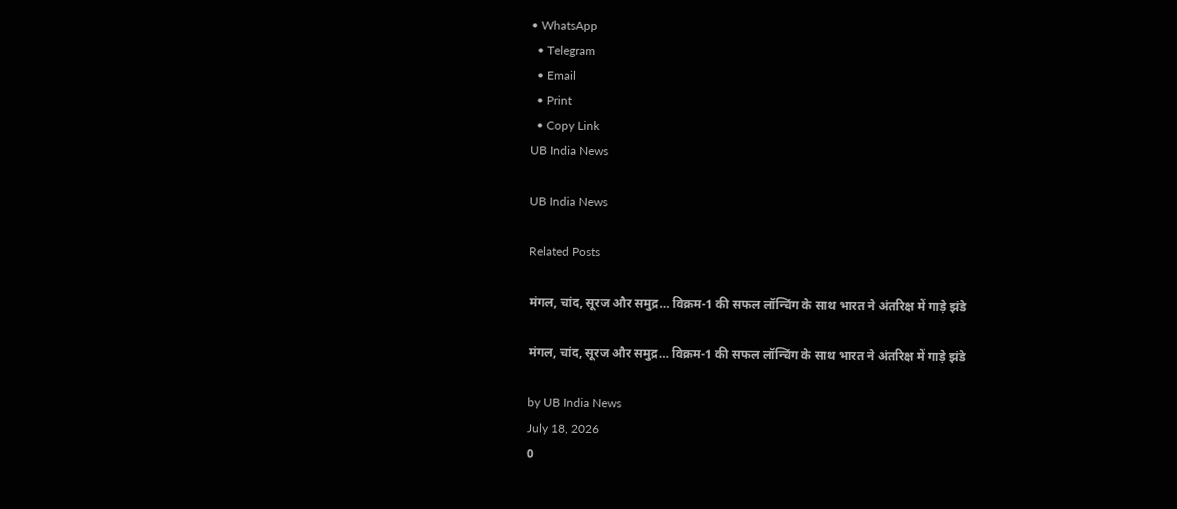• WhatsApp
  • Telegram
  • Email
  • Print
  • Copy Link
UB India News

UB India News

Related Posts

मंगल, चांद, सूरज और समुद्र… विक्रम-1 की सफल लॉन्चिंग के साथ भारत ने अंतरिक्ष में गाड़े झंडे

मंगल, चांद, सूरज और समुद्र… विक्रम-1 की सफल लॉन्चिंग के साथ भारत ने अंतरिक्ष में गाड़े झंडे

by UB India News
July 18, 2026
0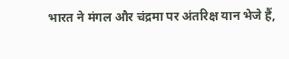भारत ने मंगल और चंद्रमा पर अंतरिक्ष यान भेजे हैं,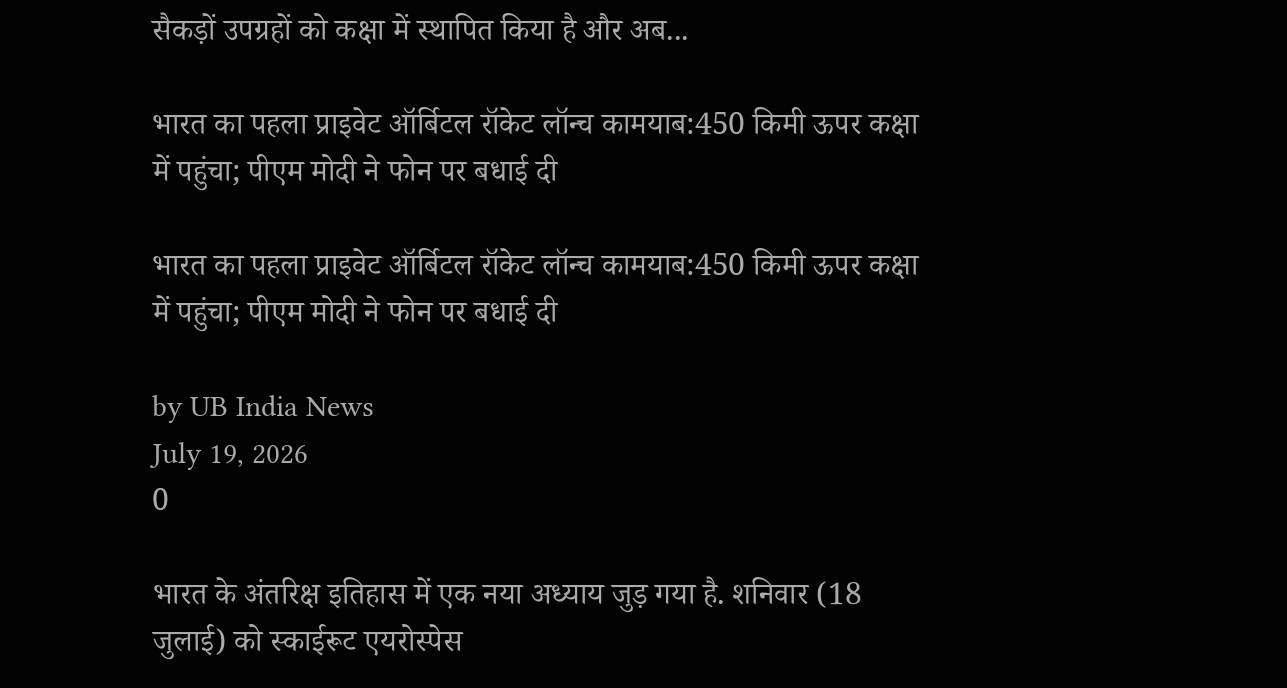सैकड़ों उपग्रहों को कक्षा में स्थापित किया है और अब...

भारत का पहला प्राइवेट ऑर्बिटल रॉकेट लॉन्च कामयाब:450 किमी ऊपर कक्षा में पहुंचा; पीएम मोदी ने फोन पर बधाई दी

भारत का पहला प्राइवेट ऑर्बिटल रॉकेट लॉन्च कामयाब:450 किमी ऊपर कक्षा में पहुंचा; पीएम मोदी ने फोन पर बधाई दी

by UB India News
July 19, 2026
0

भारत के अंतरिक्ष इतिहास में एक नया अध्याय जुड़ गया है. शनिवार (18 जुलाई) को स्काईरूट एयरोस्पेस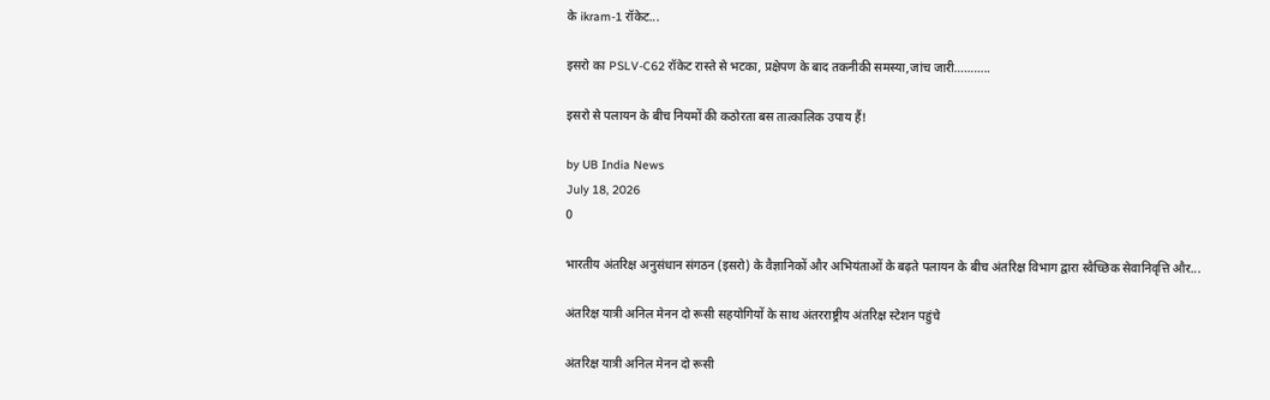के ikram-1 रॉकेट...

इसरो का PSLV-C62 रॉकेट रास्ते से भटका, प्रक्षेपण के बाद तकनीकी समस्या,जांच जारी………..

इसरो से पलायन के बीच नियमों की कठोरता बस तात्कालिक उपाय हैं!

by UB India News
July 18, 2026
0

भारतीय अंतरिक्ष अनुसंधान संगठन (इसरो) के वैज्ञानिकों और अभियंताओं के बढ़ते पलायन के बीच अंतरिक्ष विभाग द्वारा स्वैच्छिक सेवानिवृत्ति और...

अंतरिक्ष यात्री अनिल मेनन दो रूसी सहयोगियों के साथ अंतरराष्ट्रीय अंतरिक्ष स्टेशन पहुंचे

अंतरिक्ष यात्री अनिल मेनन दो रूसी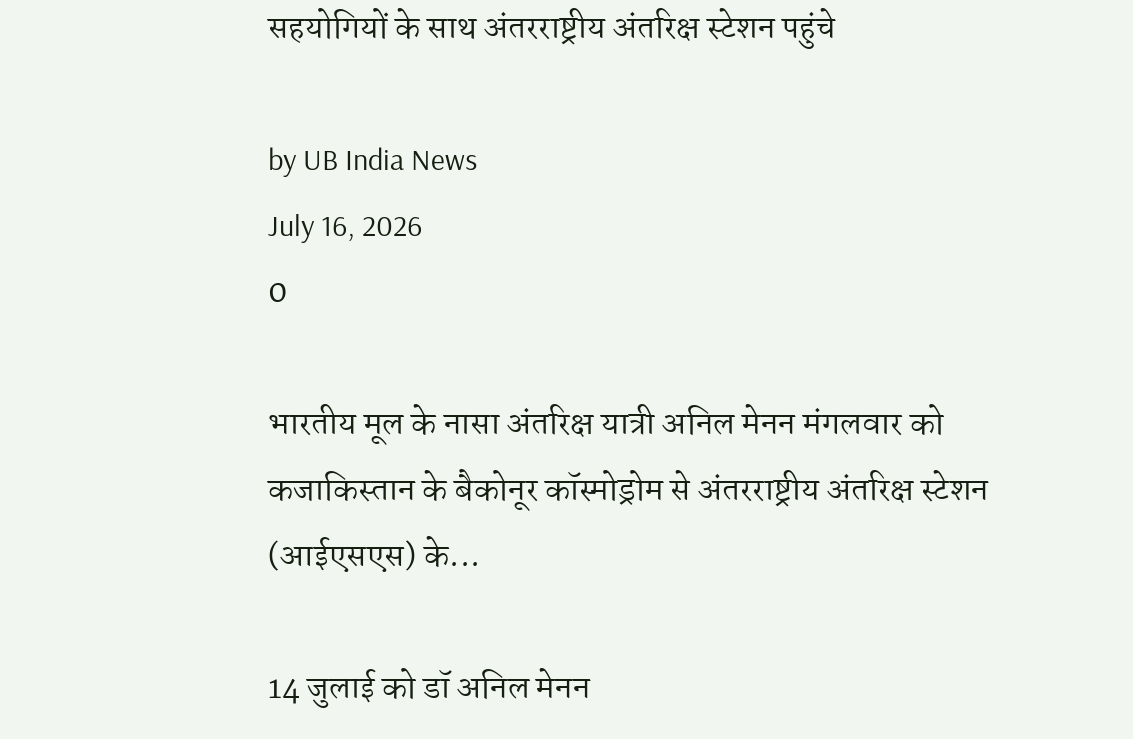सहयोगियों के साथ अंतरराष्ट्रीय अंतरिक्ष स्टेशन पहुंचे

by UB India News
July 16, 2026
0

भारतीय मूल के नासा अंतरिक्ष यात्री अनिल मेनन मंगलवार को कजाकिस्तान के बैकोनूर कॉस्मोड्रोम से अंतरराष्ट्रीय अंतरिक्ष स्टेशन (आईएसएस) के...

14 जुलाई को डॉ अनिल मेनन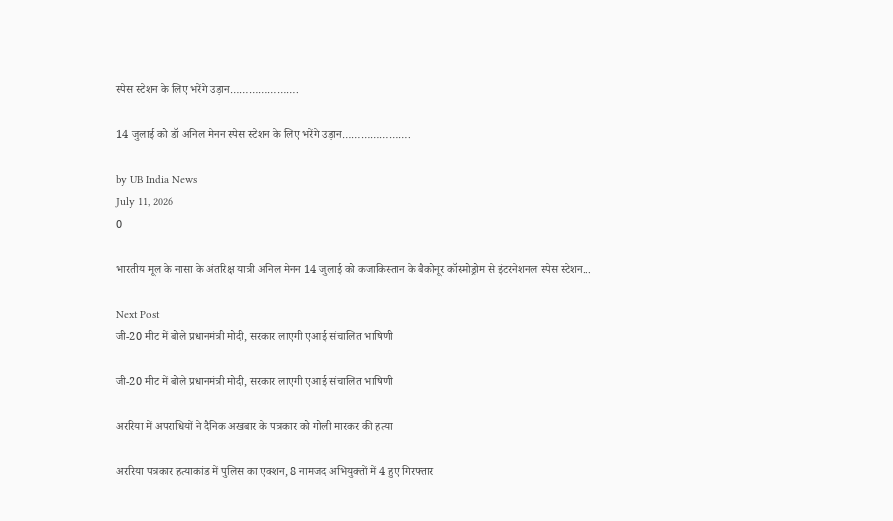स्पेस स्टेशन के लिए भरेंगे उड़ान………………….

14 जुलाई को डॉ अनिल मेनन स्पेस स्टेशन के लिए भरेंगे उड़ान………………….

by UB India News
July 11, 2026
0

भारतीय मूल के नासा के अंतरिक्ष यात्री अनिल मेनन 14 जुलाई को कजाकिस्तान के बैकोनूर कॉस्मोड्रोम से इंटरनेशनल स्पेस स्टेशन...

Next Post
जी-20 मीट में बोले प्रधानमंत्री मोदी, सरकार लाएगी एआई संचालित भाषिणी

जी-20 मीट में बोले प्रधानमंत्री मोदी, सरकार लाएगी एआई संचालित भाषिणी

अररिया में अपराधियों ने दैनिक अखबार के पत्रकार को गोली मारकर की हत्या

अररिया पत्रकार हत्याकांड में पुलिस का एक्शन, 8 नामजद अभियुक्तों में 4 हुए गिरफ्तार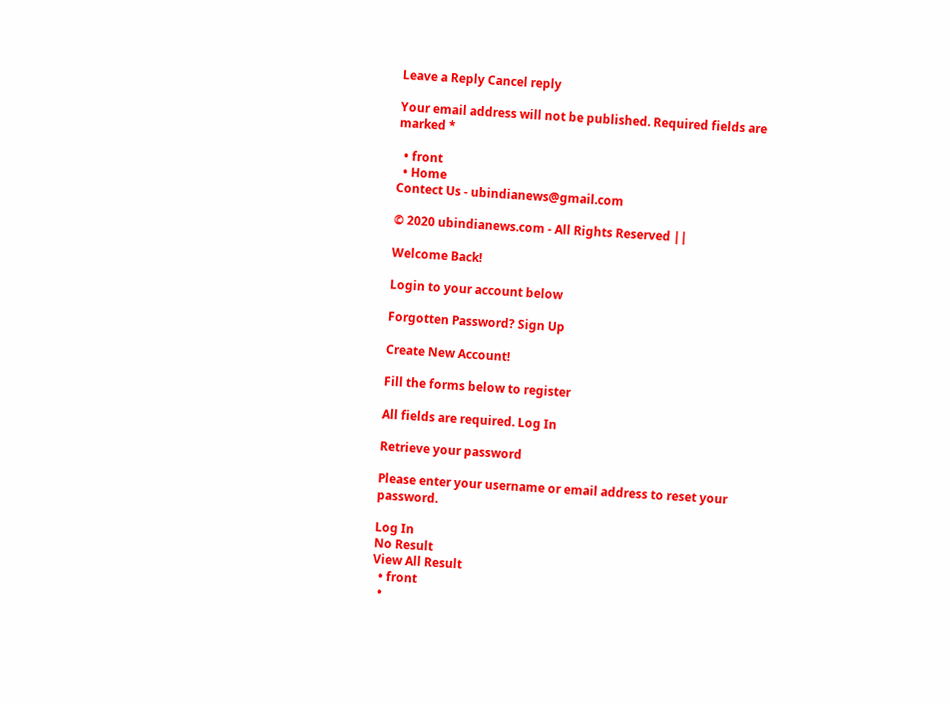Leave a Reply Cancel reply

Your email address will not be published. Required fields are marked *

  • front
  • Home
Contect Us - ubindianews@gmail.com

© 2020 ubindianews.com - All Rights Reserved ||

Welcome Back!

Login to your account below

Forgotten Password? Sign Up

Create New Account!

Fill the forms below to register

All fields are required. Log In

Retrieve your password

Please enter your username or email address to reset your password.

Log In
No Result
View All Result
  • front
  •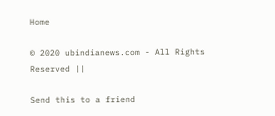Home

© 2020 ubindianews.com - All Rights Reserved ||

Send this to a friend